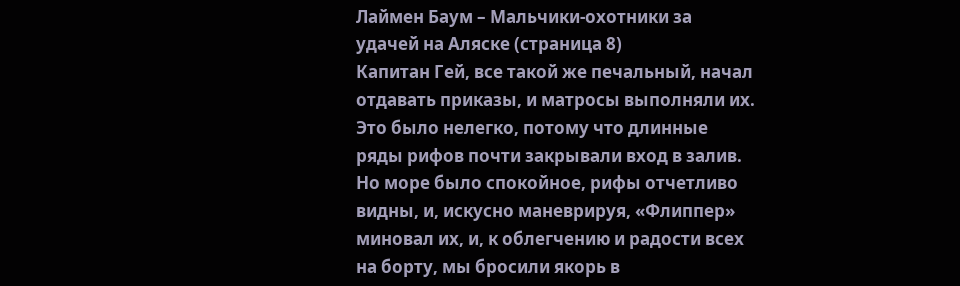Лаймен Баум – Мальчики-охотники за удачей на Аляске (страница 8)
Капитан Гей, все такой же печальный, начал отдавать приказы, и матросы выполняли их. Это было нелегко, потому что длинные ряды рифов почти закрывали вход в залив. Но море было спокойное, рифы отчетливо видны, и, искусно маневрируя, «Флиппер» миновал их, и, к облегчению и радости всех на борту, мы бросили якорь в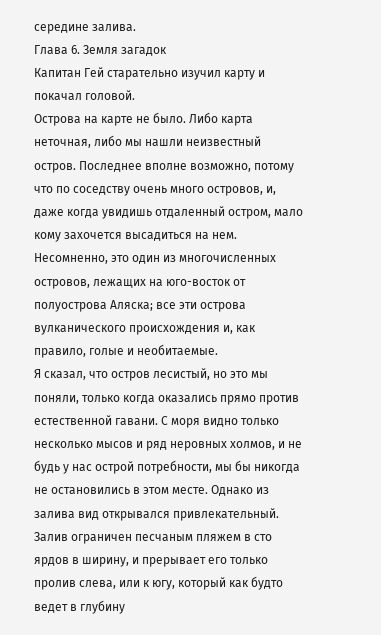середине залива.
Глава 6. Земля загадок
Капитан Гей старательно изучил карту и покачал головой.
Острова на карте не было. Либо карта неточная, либо мы нашли неизвестный остров. Последнее вполне возможно, потому что по соседству очень много островов, и, даже когда увидишь отдаленный остром, мало кому захочется высадиться на нем. Несомненно, это один из многочисленных островов, лежащих на юго-восток от полуострова Аляска; все эти острова вулканического происхождения и, как правило, голые и необитаемые.
Я сказал, что остров лесистый, но это мы поняли, только когда оказались прямо против естественной гавани. С моря видно только несколько мысов и ряд неровных холмов, и не будь у нас острой потребности, мы бы никогда не остановились в этом месте. Однако из залива вид открывался привлекательный.
Залив ограничен песчаным пляжем в сто ярдов в ширину, и прерывает его только пролив слева, или к югу, который как будто ведет в глубину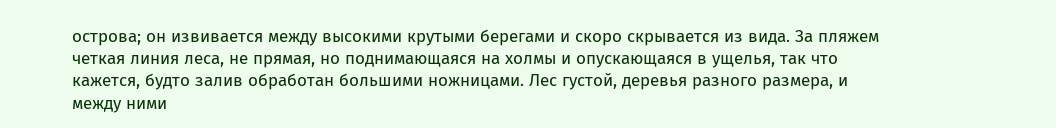острова; он извивается между высокими крутыми берегами и скоро скрывается из вида. За пляжем четкая линия леса, не прямая, но поднимающаяся на холмы и опускающаяся в ущелья, так что кажется, будто залив обработан большими ножницами. Лес густой, деревья разного размера, и между ними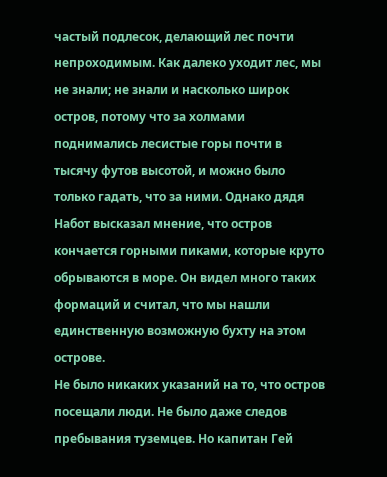частый подлесок, делающий лес почти непроходимым. Как далеко уходит лес, мы не знали; не знали и насколько широк остров, потому что за холмами поднимались лесистые горы почти в тысячу футов высотой, и можно было только гадать, что за ними. Однако дядя Набот высказал мнение, что остров кончается горными пиками, которые круто обрываются в море. Он видел много таких формаций и считал, что мы нашли единственную возможную бухту на этом острове.
Не было никаких указаний на то, что остров посещали люди. Не было даже следов пребывания туземцев. Но капитан Гей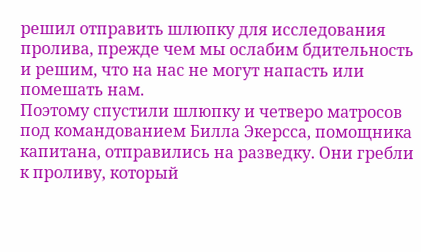решил отправить шлюпку для исследования пролива, прежде чем мы ослабим бдительность и решим, что на нас не могут напасть или помешать нам.
Поэтому спустили шлюпку и четверо матросов под командованием Билла Экерсса, помощника капитана, отправились на разведку. Они гребли к проливу, который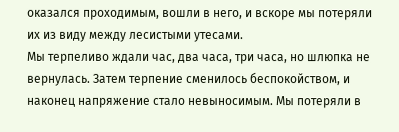оказался проходимым, вошли в него, и вскоре мы потеряли их из виду между лесистыми утесами.
Мы терпеливо ждали час, два часа, три часа, но шлюпка не вернулась. Затем терпение сменилось беспокойством, и наконец напряжение стало невыносимым. Мы потеряли в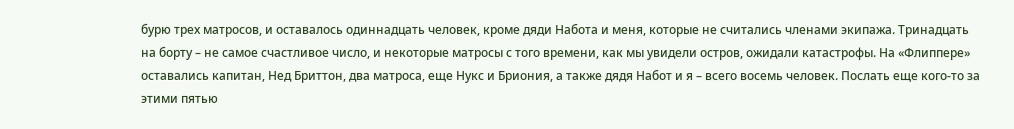бурю трех матросов, и оставалось одиннадцать человек, кроме дяди Набота и меня, которые не считались членами экипажа. Тринадцать на борту – не самое счастливое число, и некоторые матросы с того времени, как мы увидели остров, ожидали катастрофы. На «Флиппере» оставались капитан, Нед Бриттон, два матроса, еще Нукс и Бриония, а также дядя Набот и я – всего восемь человек. Послать еще кого-то за этими пятью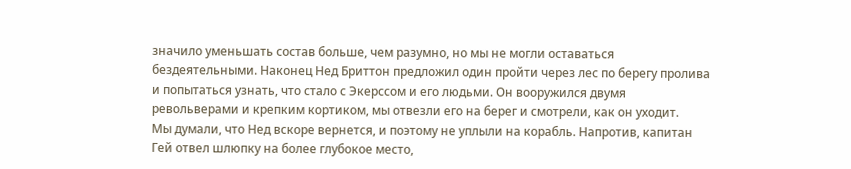значило уменьшать состав больше, чем разумно, но мы не могли оставаться бездеятельными. Наконец Нед Бриттон предложил один пройти через лес по берегу пролива и попытаться узнать, что стало с Экерссом и его людьми. Он вооружился двумя револьверами и крепким кортиком, мы отвезли его на берег и смотрели, как он уходит.
Мы думали, что Нед вскоре вернется, и поэтому не уплыли на корабль. Напротив, капитан Гей отвел шлюпку на более глубокое место,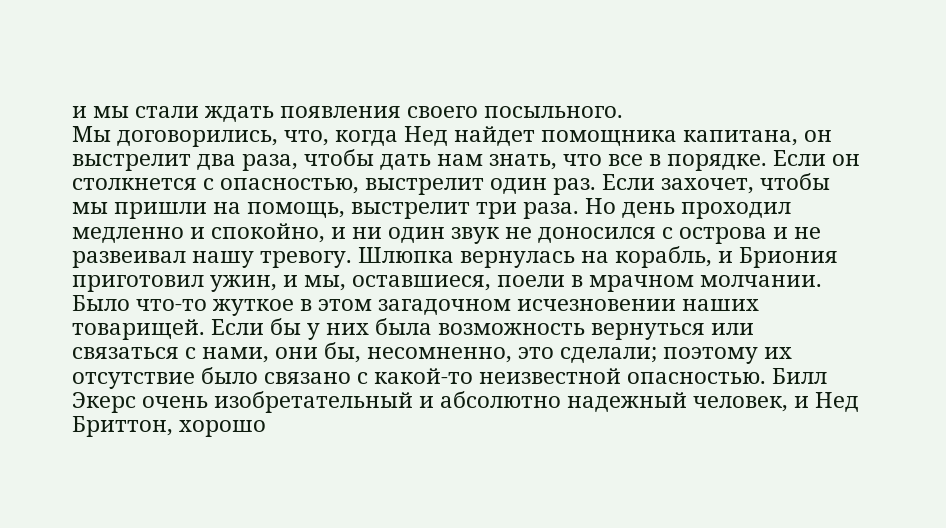и мы стали ждать появления своего посыльного.
Мы договорились, что, когда Нед найдет помощника капитана, он выстрелит два раза, чтобы дать нам знать, что все в порядке. Если он столкнется с опасностью, выстрелит один раз. Если захочет, чтобы мы пришли на помощь, выстрелит три раза. Но день проходил медленно и спокойно, и ни один звук не доносился с острова и не развеивал нашу тревогу. Шлюпка вернулась на корабль, и Бриония приготовил ужин, и мы, оставшиеся, поели в мрачном молчании.
Было что-то жуткое в этом загадочном исчезновении наших товарищей. Если бы у них была возможность вернуться или связаться с нами, они бы, несомненно, это сделали; поэтому их отсутствие было связано с какой-то неизвестной опасностью. Билл Экерс очень изобретательный и абсолютно надежный человек, и Нед Бриттон, хорошо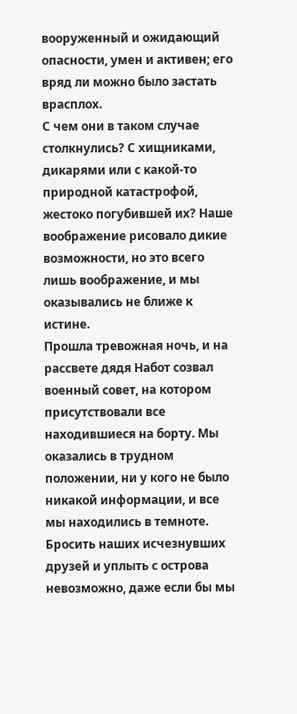вооруженный и ожидающий опасности, умен и активен; его вряд ли можно было застать врасплох.
С чем они в таком случае столкнулись? С хищниками, дикарями или с какой-то природной катастрофой, жестоко погубившей их? Наше воображение рисовало дикие возможности, но это всего лишь воображение, и мы оказывались не ближе к истине.
Прошла тревожная ночь, и на рассвете дядя Набот созвал военный совет, на котором присутствовали все находившиеся на борту. Мы оказались в трудном положении, ни у кого не было никакой информации, и все мы находились в темноте.
Бросить наших исчезнувших друзей и уплыть с острова невозможно, даже если бы мы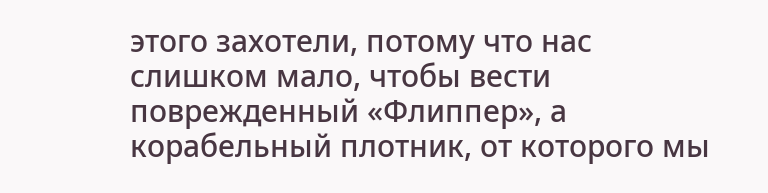этого захотели, потому что нас слишком мало, чтобы вести поврежденный «Флиппер», а корабельный плотник, от которого мы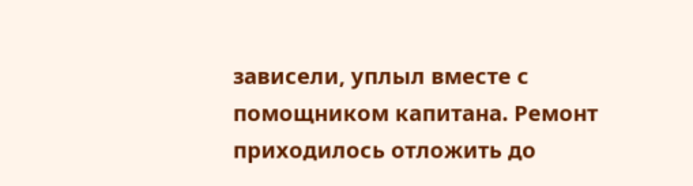зависели, уплыл вместе с помощником капитана. Ремонт приходилось отложить до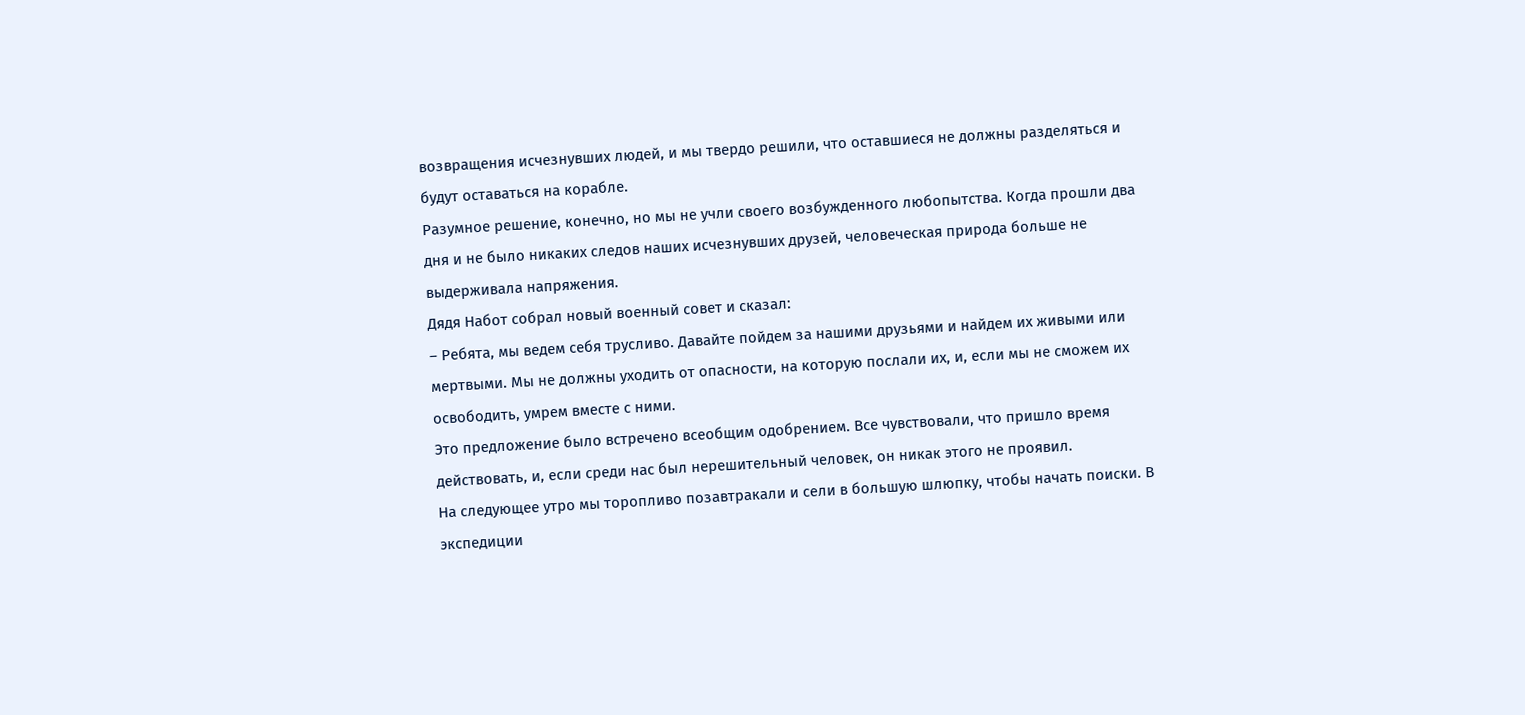возвращения исчезнувших людей, и мы твердо решили, что оставшиеся не должны разделяться и будут оставаться на корабле.
Разумное решение, конечно, но мы не учли своего возбужденного любопытства. Когда прошли два дня и не было никаких следов наших исчезнувших друзей, человеческая природа больше не выдерживала напряжения.
Дядя Набот собрал новый военный совет и сказал:
– Ребята, мы ведем себя трусливо. Давайте пойдем за нашими друзьями и найдем их живыми или мертвыми. Мы не должны уходить от опасности, на которую послали их, и, если мы не сможем их освободить, умрем вместе с ними.
Это предложение было встречено всеобщим одобрением. Все чувствовали, что пришло время действовать, и, если среди нас был нерешительный человек, он никак этого не проявил.
На следующее утро мы торопливо позавтракали и сели в большую шлюпку, чтобы начать поиски. В экспедиции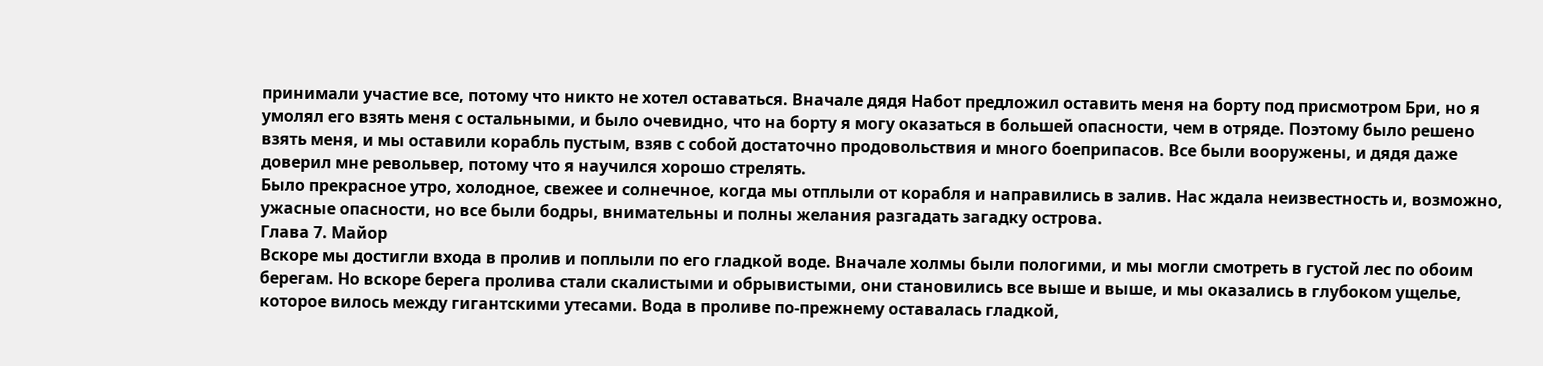принимали участие все, потому что никто не хотел оставаться. Вначале дядя Набот предложил оставить меня на борту под присмотром Бри, но я умолял его взять меня с остальными, и было очевидно, что на борту я могу оказаться в большей опасности, чем в отряде. Поэтому было решено взять меня, и мы оставили корабль пустым, взяв с собой достаточно продовольствия и много боеприпасов. Все были вооружены, и дядя даже доверил мне револьвер, потому что я научился хорошо стрелять.
Было прекрасное утро, холодное, свежее и солнечное, когда мы отплыли от корабля и направились в залив. Нас ждала неизвестность и, возможно, ужасные опасности, но все были бодры, внимательны и полны желания разгадать загадку острова.
Глава 7. Майор
Вскоре мы достигли входа в пролив и поплыли по его гладкой воде. Вначале холмы были пологими, и мы могли смотреть в густой лес по обоим берегам. Но вскоре берега пролива стали скалистыми и обрывистыми, они становились все выше и выше, и мы оказались в глубоком ущелье, которое вилось между гигантскими утесами. Вода в проливе по-прежнему оставалась гладкой,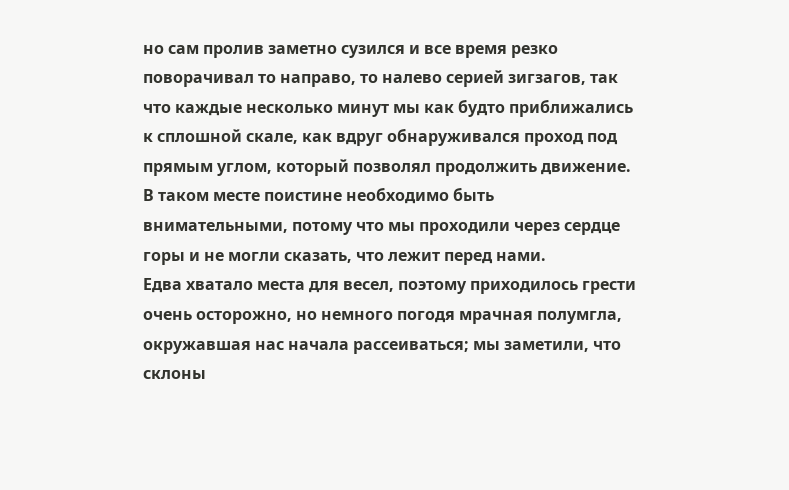но сам пролив заметно сузился и все время резко поворачивал то направо, то налево серией зигзагов, так что каждые несколько минут мы как будто приближались к сплошной скале, как вдруг обнаруживался проход под прямым углом, который позволял продолжить движение.
В таком месте поистине необходимо быть внимательными, потому что мы проходили через сердце горы и не могли сказать, что лежит перед нами.
Едва хватало места для весел, поэтому приходилось грести очень осторожно, но немного погодя мрачная полумгла, окружавшая нас начала рассеиваться; мы заметили, что склоны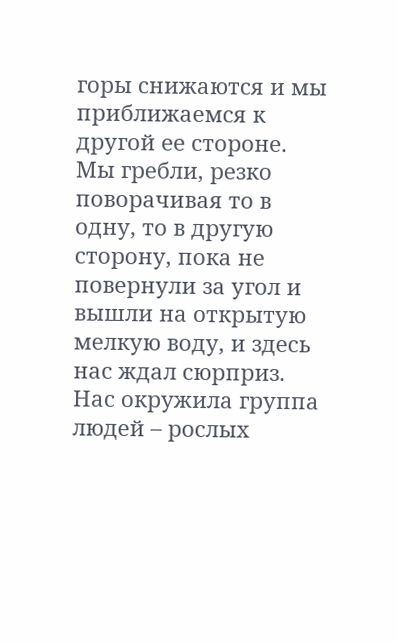горы снижаются и мы приближаемся к другой ее стороне.
Мы гребли, резко поворачивая то в одну, то в другую сторону, пока не повернули за угол и вышли на открытую мелкую воду, и здесь нас ждал сюрприз.
Нас окружила группа людей – рослых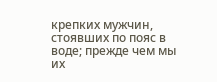крепких мужчин, стоявших по пояс в воде; прежде чем мы их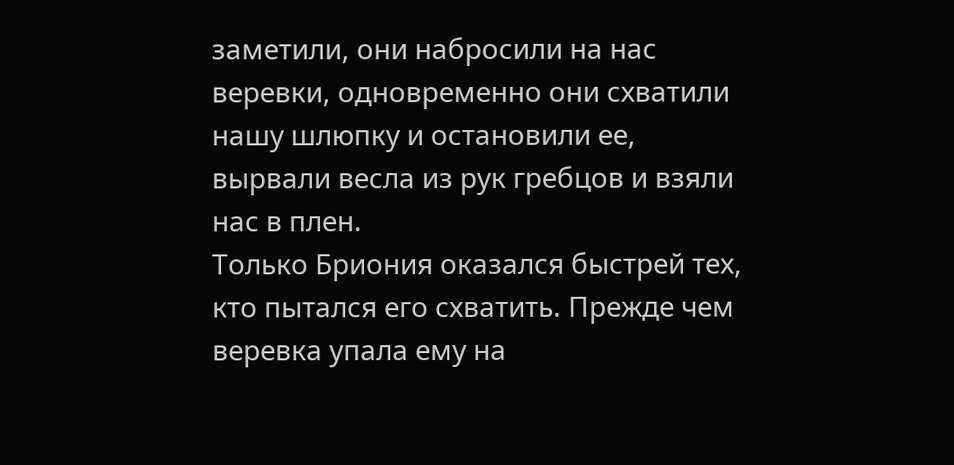заметили, они набросили на нас веревки, одновременно они схватили нашу шлюпку и остановили ее, вырвали весла из рук гребцов и взяли нас в плен.
Только Бриония оказался быстрей тех, кто пытался его схватить. Прежде чем веревка упала ему на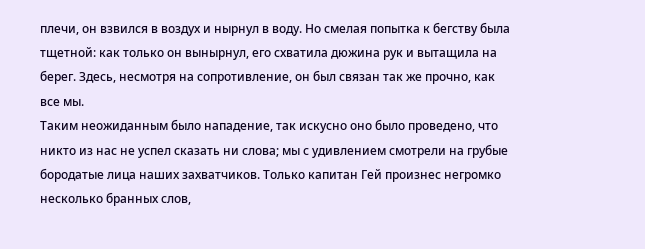плечи, он взвился в воздух и нырнул в воду. Но смелая попытка к бегству была тщетной: как только он вынырнул, его схватила дюжина рук и вытащила на берег. Здесь, несмотря на сопротивление, он был связан так же прочно, как все мы.
Таким неожиданным было нападение, так искусно оно было проведено, что никто из нас не успел сказать ни слова; мы с удивлением смотрели на грубые бородатые лица наших захватчиков. Только капитан Гей произнес негромко несколько бранных слов,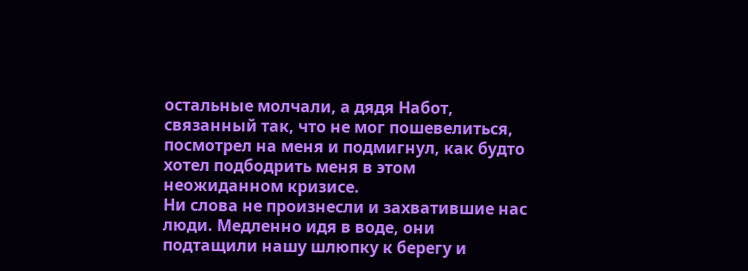остальные молчали, а дядя Набот, связанный так, что не мог пошевелиться, посмотрел на меня и подмигнул, как будто хотел подбодрить меня в этом неожиданном кризисе.
Ни слова не произнесли и захватившие нас люди. Медленно идя в воде, они подтащили нашу шлюпку к берегу и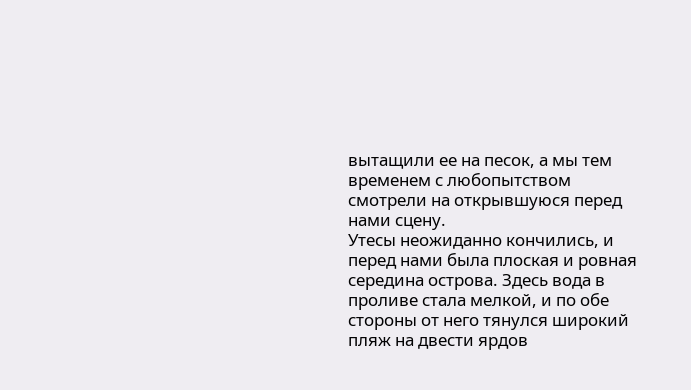вытащили ее на песок, а мы тем временем с любопытством смотрели на открывшуюся перед нами сцену.
Утесы неожиданно кончились, и перед нами была плоская и ровная середина острова. Здесь вода в проливе стала мелкой, и по обе стороны от него тянулся широкий пляж на двести ярдов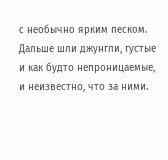с необычно ярким песком. Дальше шли джунгли, густые и как будто непроницаемые, и неизвестно, что за ними.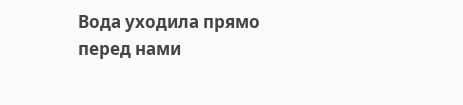Вода уходила прямо перед нами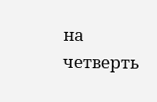на четверть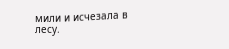мили и исчезала в лесу.